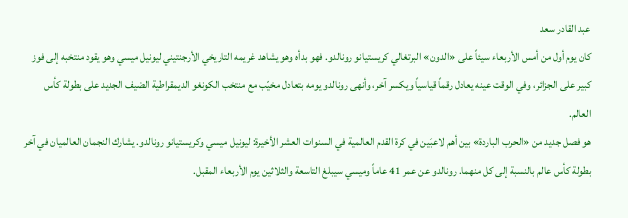عبد القادر سعد
كان يوم أول من أمس الأربعاء سيئاً على «الدون» البرتغالي كريستيانو رونالدو. فهو بدأه وهو يشاهد غريمه التاريخي الأرجنتيني ليونيل ميسي وهو يقود منتخبه إلى فوز كبير على الجزائر، وفي الوقت عينه يعادل رقماً قياسياً ويكسر آخر، وأنهى رونالدو يومه بتعادل مخيّب مع منتخب الكونغو الديمقراطية الضيف الجديد على بطولة كأس العالم.
هو فصل جديد من «الحرب الباردة» بين أهم لاعبَين في كرة القدم العالمية في السنوات العشر الأخيرة: ليونيل ميسي وكريستيانو رونالدو. يشارك النجمان العالميان في آخر بطولة كأس عالم بالنسبة إلى كل منهما. رونالدو عن عمر 41 عاماً وميسي سيبلغ التاسعة والثلاثين يوم الأربعاء المقبل.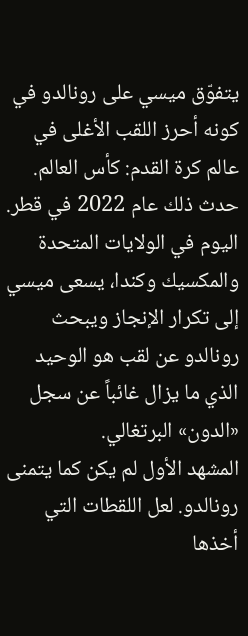يتفوّق ميسي على رونالدو في كونه أحرز اللقب الأغلى في عالم كرة القدم: كأس العالم. حدث ذلك عام 2022 في قطر. اليوم في الولايات المتحدة والمكسيك وكندا، يسعى ميسي إلى تكرار الإنجاز ويبحث رونالدو عن لقب هو الوحيد الذي ما يزال غائباً عن سجل «الدون» البرتغالي.
المشهد الأول لم يكن كما يتمنى رونالدو. لعل اللقطات التي أخذها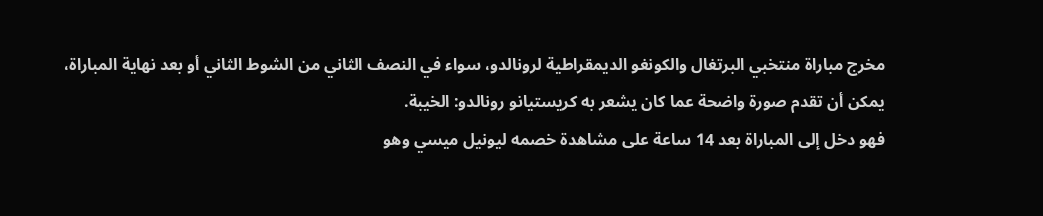مخرج مباراة منتخبي البرتغال والكونغو الديمقراطية لرونالدو، سواء في النصف الثاني من الشوط الثاني أو بعد نهاية المباراة، يمكن أن تقدم صورة واضحة عما كان يشعر به كريستيانو رونالدو: الخيبة.
فهو دخل إلى المباراة بعد 14 ساعة على مشاهدة خصمه ليونيل ميسي وهو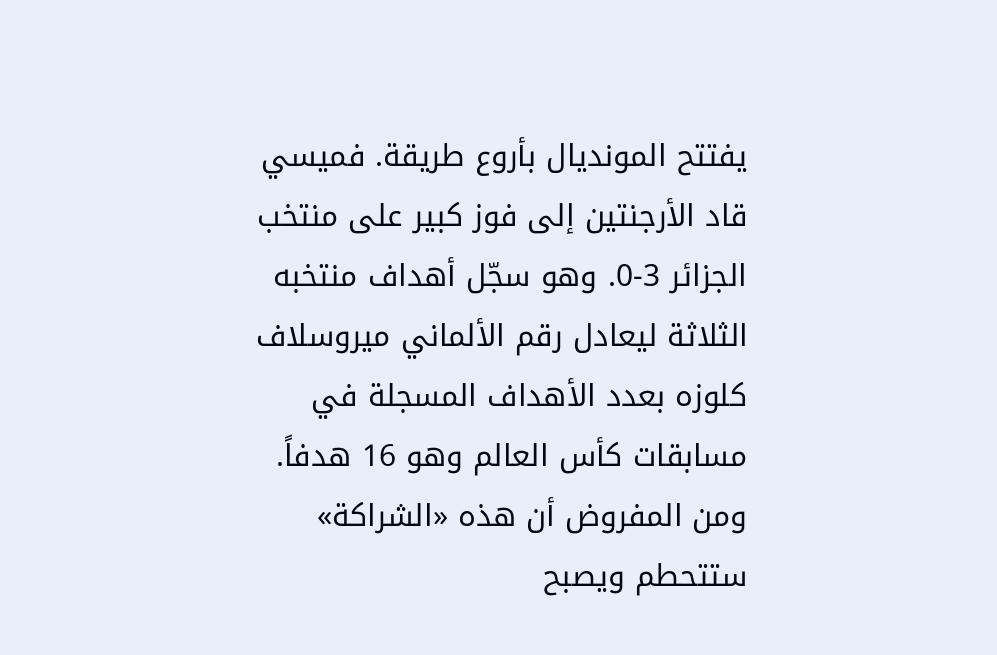يفتتح المونديال بأروع طريقة. فميسي قاد الأرجنتين إلى فوز كبير على منتخب الجزائر 3-0. وهو سجّل أهداف منتخبه الثلاثة ليعادل رقم الألماني ميروسلاف كلوزه بعدد الأهداف المسجلة في مسابقات كأس العالم وهو 16 هدفاً. ومن المفروض أن هذه «الشراكة» ستتحطم ويصبح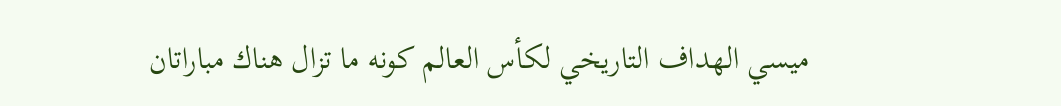ميسي الهداف التاريخي لكأس العالم كونه ما تزال هناك مباراتان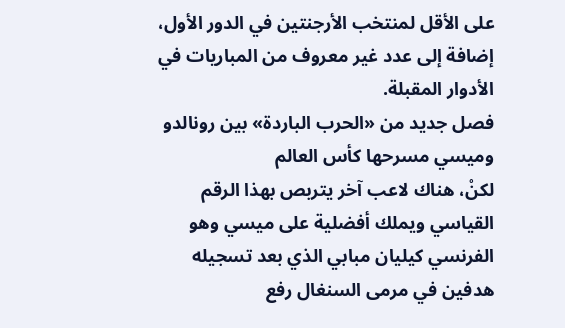على الأقل لمنتخب الأرجنتين في الدور الأول، إضافة إلى عدد غير معروف من المباريات في الأدوار المقبلة.
فصل جديد من «الحرب الباردة» بين رونالدو وميسي مسرحها كأس العالم
لكنْ، هناك لاعب آخر يتربص بهذا الرقم القياسي ويملك أفضلية على ميسي وهو الفرنسي كيليان مبابي الذي بعد تسجيله هدفين في مرمى السنغال رفع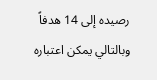رصيده إلى 14 هدفاً وبالتالي يمكن اعتباره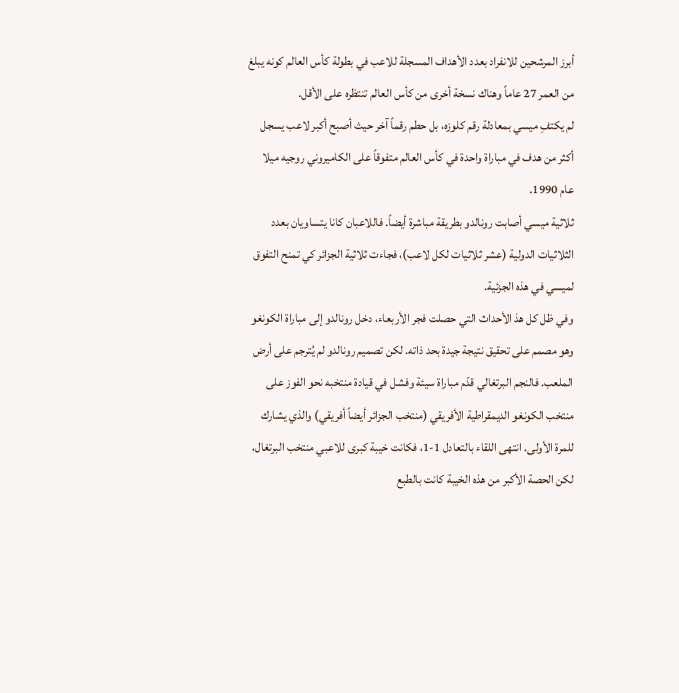أبرز المرشحين للانفراد بعدد الأهداف المسجلة للاعب في بطولة كأس العالم كونه يبلغ من العمر 27 عاماً وهناك نسخة أخرى من كأس العالم تنتظره على الأقل.
لم يكتفِ ميسي بمعادلة رقم كلوزه، بل حطم رقماً آخر حيث أصبح أكبر لاعب يسجل أكثر من هدف في مباراة واحدة في كأس العالم متفوقاً على الكاميروني روجيه ميلا عام 1990.
ثلاثية ميسي أصابت رونالدو بطريقة مباشرة أيضاً. فاللاعبان كانا يتساويان بعدد الثلاثيات الدولية (عشر ثلاثيات لكل لاعب)، فجاءت ثلاثية الجزائر كي تمنح التفوق لميسي في هذه الجزئية.
وفي ظل كل هذ الأحداث التي حصلت فجر الأربعاء، دخل رونالدو إلى مباراة الكونغو وهو مصمم على تحقيق نتيجة جيدة بحد ذاته. لكن تصميم رونالدو لم يُترجم على أرض الملعب. فالنجم البرتغالي قدّم مباراة سيئة وفشل في قيادة منتخبه نحو الفوز على منتخب الكونغو الديمقراطية الأفريقي (منتخب الجزائر أيضاً أفريقي) والذي يشارك للمرة الأولى. انتهى اللقاء بالتعادل 1-1، فكانت خيبة كبرى للاعبي منتخب البرتغال، لكن الحصة الأكبر من هذه الخيبة كانت بالطبع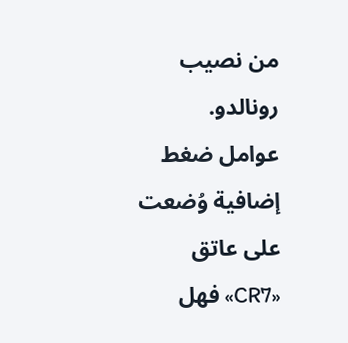من نصيب رونالدو.
عوامل ضغط إضافية وُضعت على عاتق «CR7» فهل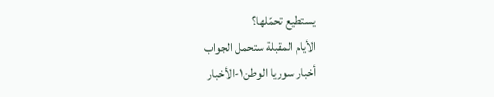يستطيع تحمّلها؟
الأيام المقبلة ستحمل الجواب
أخبار سوريا الوطن١-الأخبار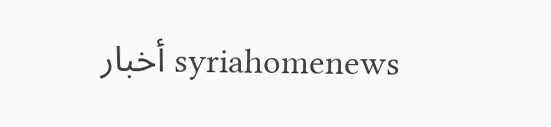syriahomenews أخبار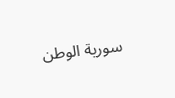سورية الوطن